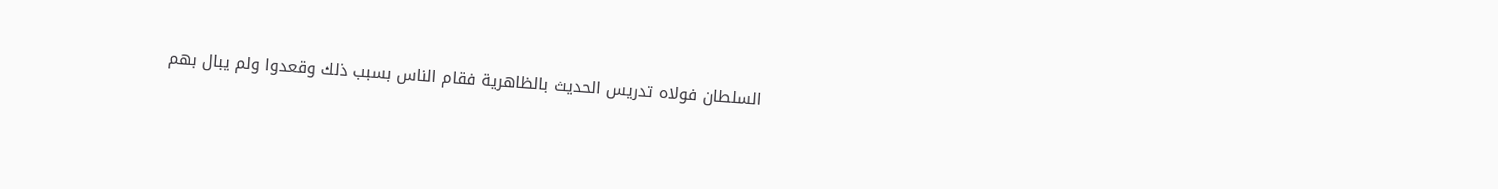السلطان فولاه تدريس الحديث بالظاهرية فقام الناس بسبب ذلك وقعدوا ولم يبال بهم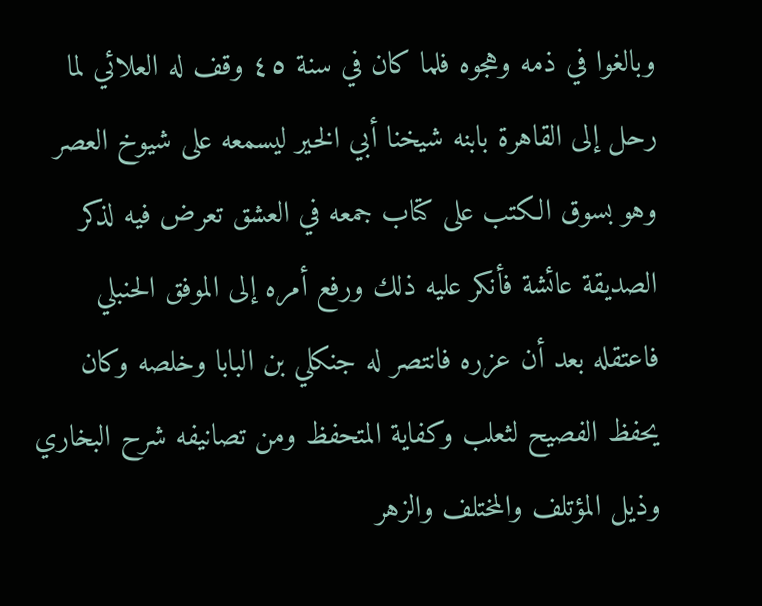وبالغوا في ذمه وهجوه فلما كان في سنة ٤٥ وقف له العلائي لما رحل إلى القاهرة بابنه شيخنا أبي الخير ليسمعه على شيوخ العصر وهو بسوق الكتب على كتاب جمعه في العشق تعرض فيه لذكر الصديقة عائشة فأنكر عليه ذلك ورفع أمره إلى الموفق الحنبلي فاعتقله بعد أن عزره فانتصر له جنكلي بن البابا وخلصه وكان يحفظ الفصيح لثعلب وكفاية المتحفظ ومن تصانيفه شرح البخاري وذيل المؤتلف والمختلف والزهر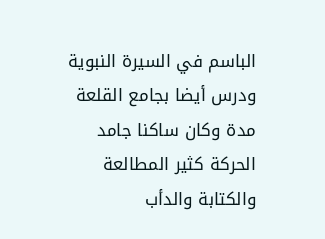الباسم في السيرة النبوية ودرس أيضا بجامع القلعة مدة وكان ساكنا جامد الحركة كثير المطالعة والكتابة والدأب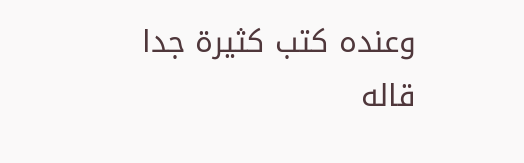وعنده كتب كثيرة جدا قاله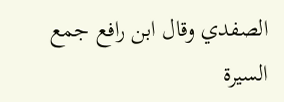الصفدي وقال ابن رافع جمع السيرة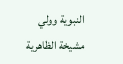النبوية وولي مشيخة الظاهرية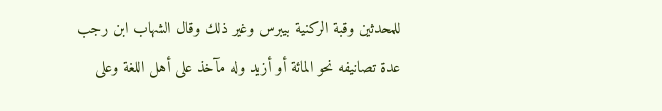للمحدثين وقبة الركنية بيبرس وغير ذلك وقال الشهاب ابن رجب عدة تصانيفه نحو المائة أو أزيد وله مآخذ على أهل اللغة وعلى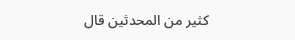كثير من المحدثين قال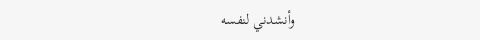وأنشدني لنفسه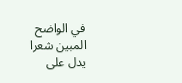في الواضح المبين شعرا يدل على